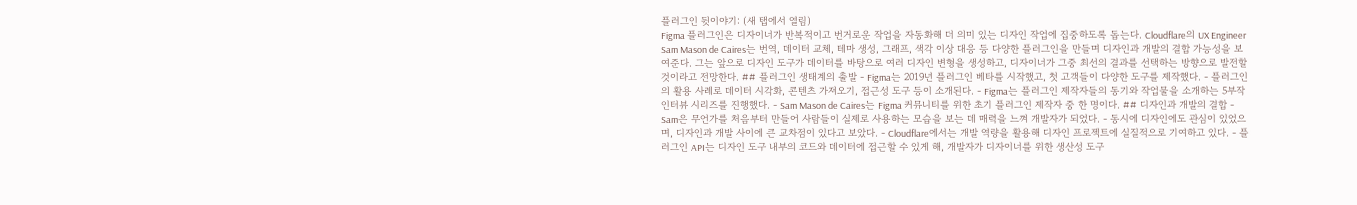플러그인 뒷이야기: (새 탭에서 열림)
Figma 플러그인은 디자이너가 반복적이고 번거로운 작업을 자동화해 더 의미 있는 디자인 작업에 집중하도록 돕는다. Cloudflare의 UX Engineer Sam Mason de Caires는 번역, 데이터 교체, 테마 생성, 그래프, 색각 이상 대응 등 다양한 플러그인을 만들며 디자인과 개발의 결합 가능성을 보여준다. 그는 앞으로 디자인 도구가 데이터를 바탕으로 여러 디자인 변형을 생성하고, 디자이너가 그중 최선의 결과를 선택하는 방향으로 발전할 것이라고 전망한다. ## 플러그인 생태계의 출발 - Figma는 2019년 플러그인 베타를 시작했고, 첫 고객들이 다양한 도구를 제작했다. - 플러그인의 활용 사례로 데이터 시각화, 콘텐츠 가져오기, 접근성 도구 등이 소개된다. - Figma는 플러그인 제작자들의 동기와 작업물을 소개하는 5부작 인터뷰 시리즈를 진행했다. - Sam Mason de Caires는 Figma 커뮤니티를 위한 초기 플러그인 제작자 중 한 명이다. ## 디자인과 개발의 결합 - Sam은 무언가를 처음부터 만들어 사람들이 실제로 사용하는 모습을 보는 데 매력을 느껴 개발자가 되었다. - 동시에 디자인에도 관심이 있었으며, 디자인과 개발 사이에 큰 교차점이 있다고 보았다. - Cloudflare에서는 개발 역량을 활용해 디자인 프로젝트에 실질적으로 기여하고 있다. - 플러그인 API는 디자인 도구 내부의 코드와 데이터에 접근할 수 있게 해, 개발자가 디자이너를 위한 생산성 도구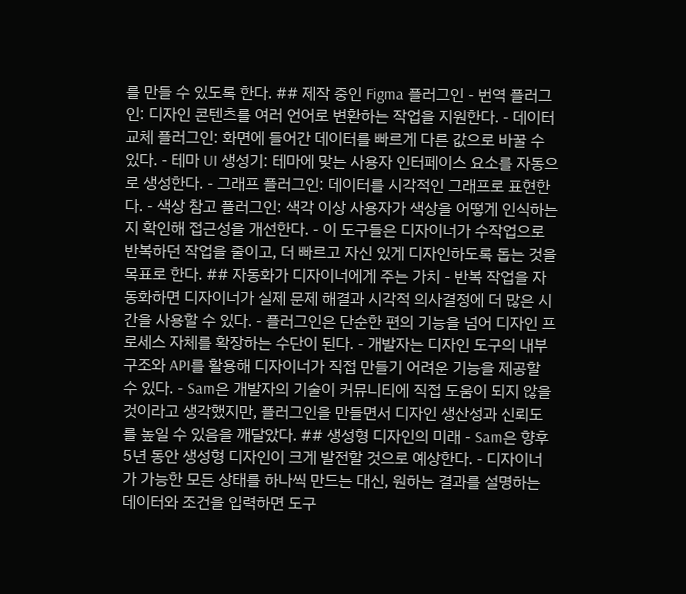를 만들 수 있도록 한다. ## 제작 중인 Figma 플러그인 - 번역 플러그인: 디자인 콘텐츠를 여러 언어로 변환하는 작업을 지원한다. - 데이터 교체 플러그인: 화면에 들어간 데이터를 빠르게 다른 값으로 바꿀 수 있다. - 테마 UI 생성기: 테마에 맞는 사용자 인터페이스 요소를 자동으로 생성한다. - 그래프 플러그인: 데이터를 시각적인 그래프로 표현한다. - 색상 참고 플러그인: 색각 이상 사용자가 색상을 어떻게 인식하는지 확인해 접근성을 개선한다. - 이 도구들은 디자이너가 수작업으로 반복하던 작업을 줄이고, 더 빠르고 자신 있게 디자인하도록 돕는 것을 목표로 한다. ## 자동화가 디자이너에게 주는 가치 - 반복 작업을 자동화하면 디자이너가 실제 문제 해결과 시각적 의사결정에 더 많은 시간을 사용할 수 있다. - 플러그인은 단순한 편의 기능을 넘어 디자인 프로세스 자체를 확장하는 수단이 된다. - 개발자는 디자인 도구의 내부 구조와 API를 활용해 디자이너가 직접 만들기 어려운 기능을 제공할 수 있다. - Sam은 개발자의 기술이 커뮤니티에 직접 도움이 되지 않을 것이라고 생각했지만, 플러그인을 만들면서 디자인 생산성과 신뢰도를 높일 수 있음을 깨달았다. ## 생성형 디자인의 미래 - Sam은 향후 5년 동안 생성형 디자인이 크게 발전할 것으로 예상한다. - 디자이너가 가능한 모든 상태를 하나씩 만드는 대신, 원하는 결과를 설명하는 데이터와 조건을 입력하면 도구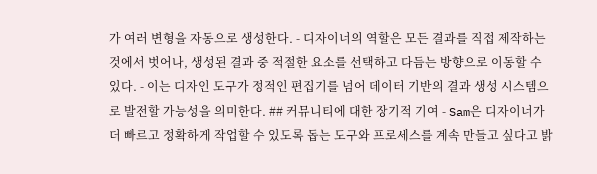가 여러 변형을 자동으로 생성한다. - 디자이너의 역할은 모든 결과를 직접 제작하는 것에서 벗어나, 생성된 결과 중 적절한 요소를 선택하고 다듬는 방향으로 이동할 수 있다. - 이는 디자인 도구가 정적인 편집기를 넘어 데이터 기반의 결과 생성 시스템으로 발전할 가능성을 의미한다. ## 커뮤니티에 대한 장기적 기여 - Sam은 디자이너가 더 빠르고 정확하게 작업할 수 있도록 돕는 도구와 프로세스를 계속 만들고 싶다고 밝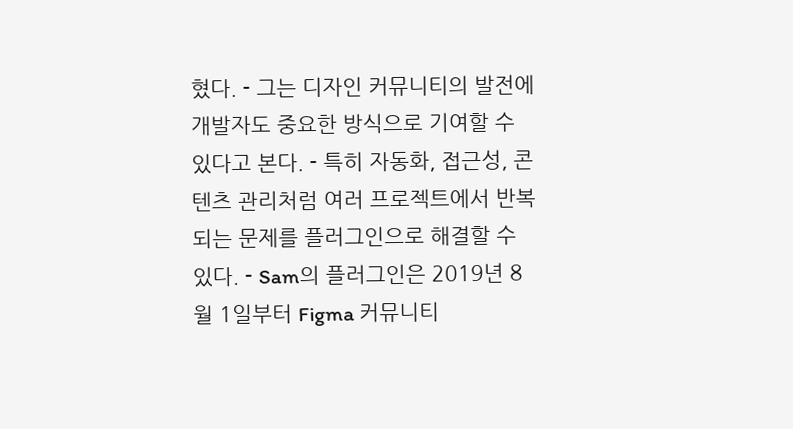혔다. - 그는 디자인 커뮤니티의 발전에 개발자도 중요한 방식으로 기여할 수 있다고 본다. - 특히 자동화, 접근성, 콘텐츠 관리처럼 여러 프로젝트에서 반복되는 문제를 플러그인으로 해결할 수 있다. - Sam의 플러그인은 2019년 8월 1일부터 Figma 커뮤니티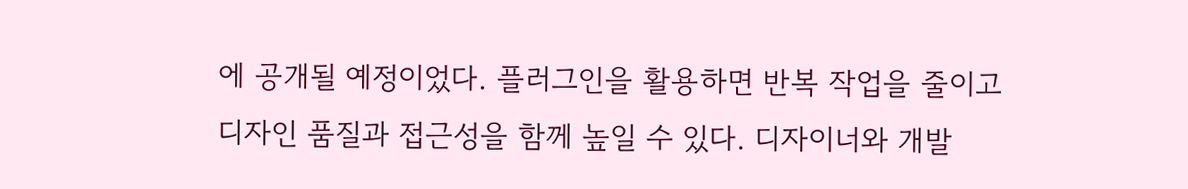에 공개될 예정이었다. 플러그인을 활용하면 반복 작업을 줄이고 디자인 품질과 접근성을 함께 높일 수 있다. 디자이너와 개발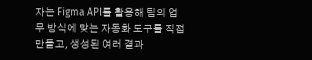자는 Figma API를 활용해 팀의 업무 방식에 맞는 자동화 도구를 직접 만들고, 생성된 여러 결과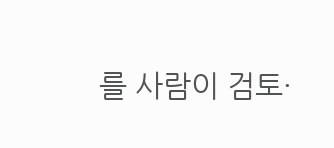를 사람이 검토·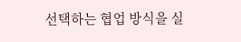선택하는 협업 방식을 실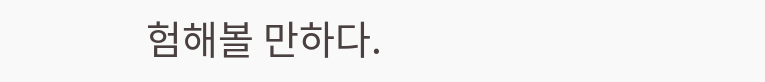험해볼 만하다.